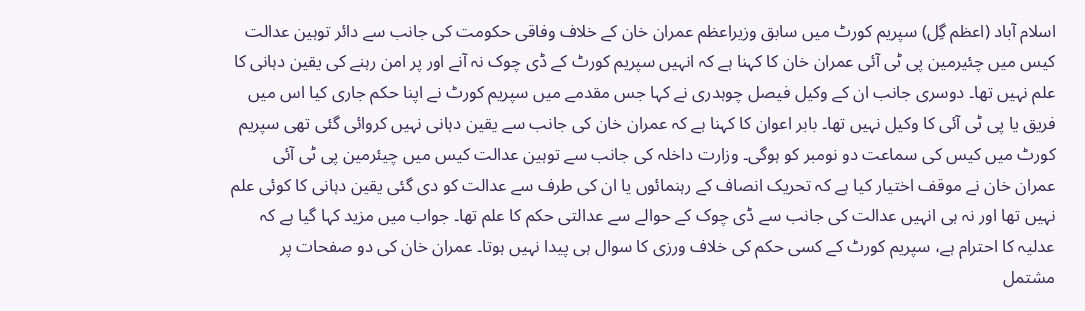اسلام آباد (اعظم گِل) سپریم کورٹ میں سابق وزیراعظم عمران خان کے خلاف وفاقی حکومت کی جانب سے دائر توہین عدالت کیس میں چئیرمین پی ٹی آئی عمران خان کا کہنا ہے کہ انہیں سپریم کورٹ کے ڈی چوک نہ آنے اور پر امن رہنے کی یقین دہانی کا علم نہیں تھا۔ دوسری جانب ان کے وکیل فیصل چوہدری نے کہا جس مقدمے میں سپریم کورٹ نے اپنا حکم جاری کیا اس میں فریق یا پی ٹی آئی کا وکیل نہیں تھا۔ بابر اعوان کا کہنا ہے کہ عمران خان کی جانب سے یقین دہانی نہیں کروائی گئی تھی سپریم کورٹ میں کیس کی سماعت دو نومبر کو ہوگی۔ وزارت داخلہ کی جانب سے توہین عدالت کیس میں چیئرمین پی ٹی آئی عمران خان نے موقف اختیار کیا ہے کہ تحریک انصاف کے رہنمائوں یا ان کی طرف سے عدالت کو دی گئی یقین دہانی کا کوئی علم نہیں تھا اور نہ ہی انہیں عدالت کی جانب سے ڈی چوک کے حوالے سے عدالتی حکم کا علم تھا۔ جواب میں مزید کہا گیا ہے کہ عدلیہ کا احترام ہے، سپریم کورٹ کے کسی حکم کی خلاف ورزی کا سوال ہی پیدا نہیں ہوتا۔ عمران خان کی دو صفحات پر مشتمل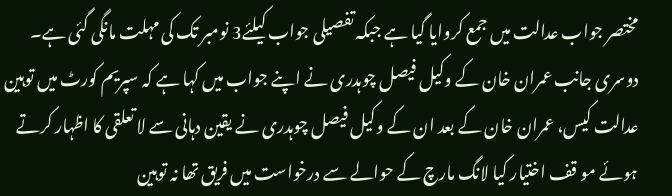مختصر جواب عدالت میں جمع کروایا گیا ہے جبکہ تفصیلی جواب کیلئے3 نومبر تک کی مہلت مانگی گئی ہے۔ دوسری جانب عمران خان کے وکیل فیصل چوہدری نے اپنے جواب میں کہا ہے کہ سپریم کورٹ میں توہین عدالت کیس، عمران خان کے بعد ان کے وکیل فیصل چوہدری نے یقین دہانی سے لا تعلقی کا اظہار کرتے ہوئے مو قف اختیار کیا لانگ مارچ کے حوالے سے درخواست میں فریق تھا نہ توہین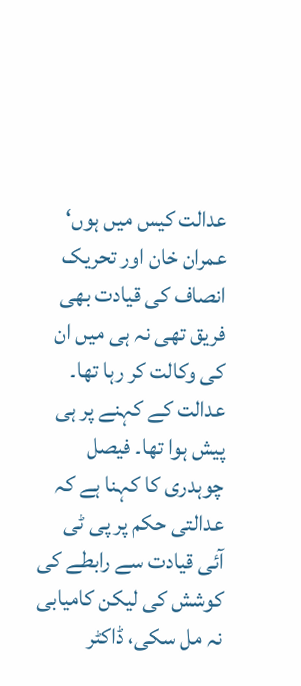عدالت کیس میں ہوں‘ عمران خان اور تحریک انصاف کی قیادت بھی فریق تھی نہ ہی میں ان کی وکالت کر رہا تھا۔ عدالت کے کہنے پر ہی پیش ہوا تھا۔ فیصل چوہدری کا کہنا ہے کہ عدالتی حکم پر پی ٹی آئی قیادت سے رابطے کی کوشش کی لیکن کامیابی نہ مل سکی، ڈاکٹر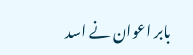بابر اعوان نے اسد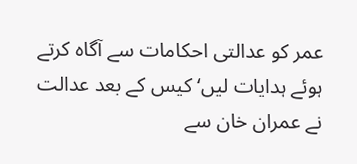عمر کو عدالتی احکامات سے آگاہ کرتے ہوئے ہدایات لیں‘ کیس کے بعد عدالت نے عمران خان سے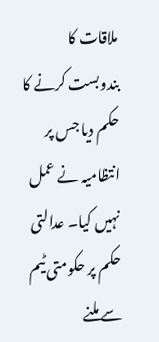ملاقات کا بندوبست کرنے کا حکم دیا جس پر انتظامیہ نے عمل نہیں کیا۔ عدالتی حکم پر حکومتی ٹیم سے ملنے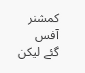کمشنر آفس گئے لیکن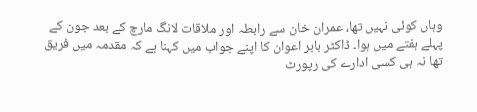وہاں کوئی نہیں تھا، عمران خان سے رابطہ اور ملاقات لانگ مارچ کے بعد جون کے پہلے ہفتے میں ہوا۔ ڈاکٹر بابر اعوان کا اپنے جواب میں کہنا ہے کہ مقدمہ میں فریق تھا نہ ہی کسی ادارے کی رپورٹ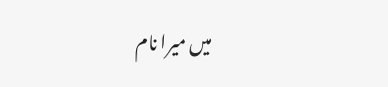میں میرا نام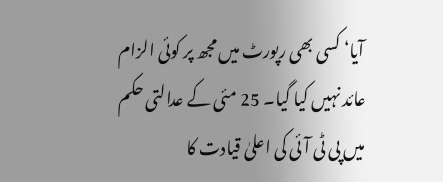آیا‘ کسی بھی رپورٹ میں مجھ پر کوئی الزام عائد نہیں کیا گیا۔ 25 مئی کے عدالتی حکم میں پی ٹی آئی کی اعلیٰ قیادت کا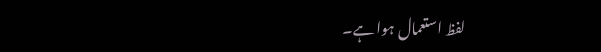لفظ استعمال ہوا ہے۔